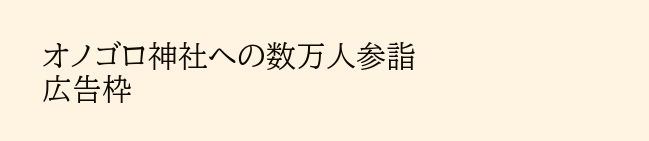オノゴロ神社への数万人参詣
広告枠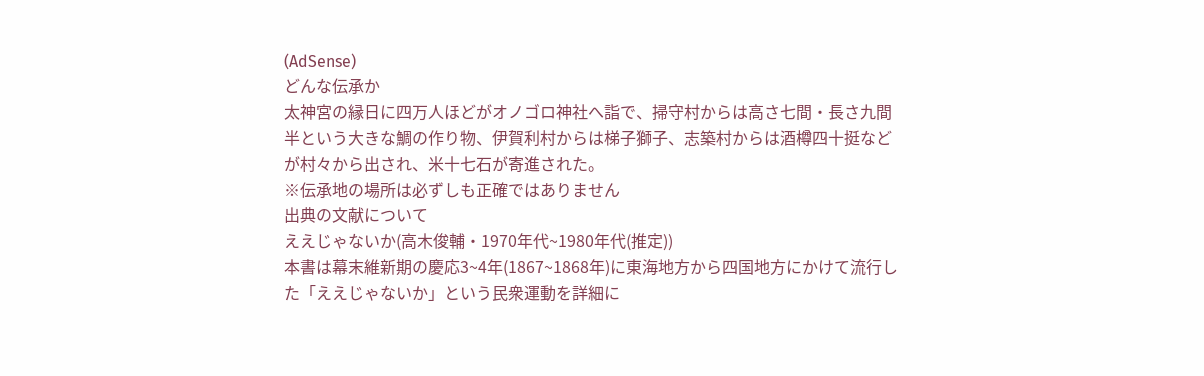(AdSense)
どんな伝承か
太神宮の縁日に四万人ほどがオノゴロ神社へ詣で、掃守村からは高さ七間・長さ九間半という大きな鯛の作り物、伊賀利村からは梯子獅子、志築村からは酒樽四十挺などが村々から出され、米十七石が寄進された。
※伝承地の場所は必ずしも正確ではありません
出典の文献について
ええじゃないか(高木俊輔・1970年代~1980年代(推定))
本書は幕末維新期の慶応3~4年(1867~1868年)に東海地方から四国地方にかけて流行した「ええじゃないか」という民衆運動を詳細に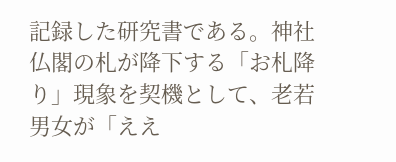記録した研究書である。神社仏閣の札が降下する「お札降り」現象を契機として、老若男女が「ええ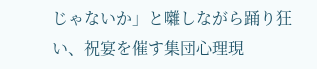じゃないか」と囃しながら踊り狂い、祝宴を催す集団心理現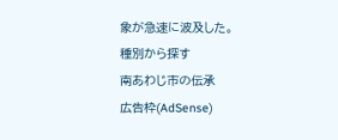象が急速に波及した。
種別から探す
南あわじ市の伝承
広告枠(AdSense)